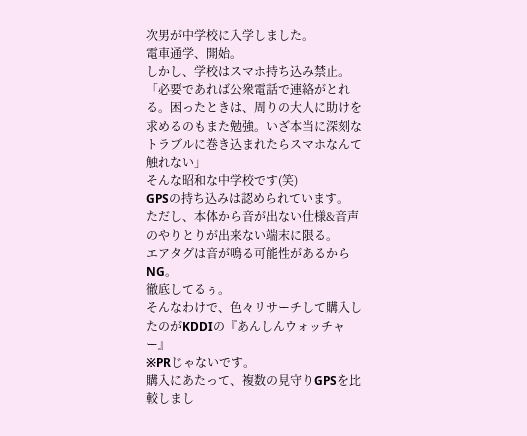次男が中学校に入学しました。
電車通学、開始。
しかし、学校はスマホ持ち込み禁止。
「必要であれば公衆電話で連絡がとれる。困ったときは、周りの大人に助けを求めるのもまた勉強。いざ本当に深刻なトラブルに巻き込まれたらスマホなんて触れない」
そんな昭和な中学校です(笑)
GPSの持ち込みは認められています。
ただし、本体から音が出ない仕様&音声のやりとりが出来ない端末に限る。
エアタグは音が鳴る可能性があるからNG。
徹底してるぅ。
そんなわけで、色々リサーチして購入したのがKDDIの『あんしんウォッチャー』
※PRじゃないです。
購入にあたって、複数の見守りGPSを比較しまし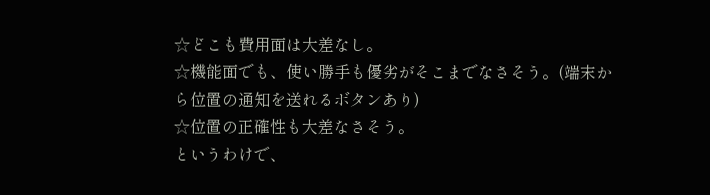☆どこも費用面は大差なし。
☆機能面でも、使い勝手も優劣がそこまでなさそう。(端末から位置の通知を送れるボタンあり)
☆位置の正確性も大差なさそう。
というわけで、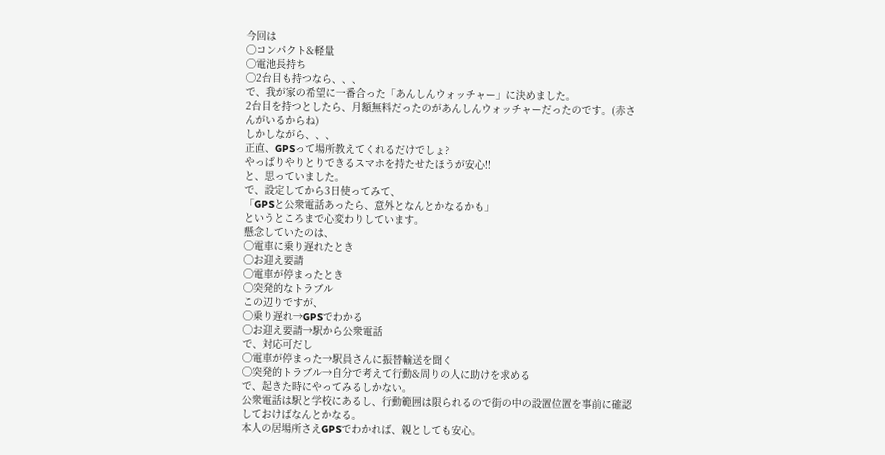今回は
◯コンパクト&軽量
◯電池長持ち
◯2台目も持つなら、、、
で、我が家の希望に一番合った「あんしんウォッチャー」に決めました。
2台目を持つとしたら、月額無料だったのがあんしんウォッチャーだったのです。(赤さんがいるからね)
しかしながら、、、
正直、GPSって場所教えてくれるだけでしょ?
やっぱりやりとりできるスマホを持たせたほうが安心!!
と、思っていました。
で、設定してから3日使ってみて、
「GPSと公衆電話あったら、意外となんとかなるかも」
というところまで心変わりしています。
懸念していたのは、
◯電車に乗り遅れたとき
◯お迎え要請
◯電車が停まったとき
◯突発的なトラブル
この辺りですが、
◯乗り遅れ→GPSでわかる
◯お迎え要請→駅から公衆電話
で、対応可だし
◯電車が停まった→駅員さんに振替輸送を聞く
◯突発的トラブル→自分で考えて行動&周りの人に助けを求める
で、起きた時にやってみるしかない。
公衆電話は駅と学校にあるし、行動範囲は限られるので街の中の設置位置を事前に確認しておけばなんとかなる。
本人の居場所さえGPSでわかれば、親としても安心。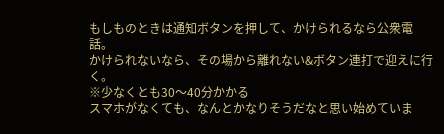もしものときは通知ボタンを押して、かけられるなら公衆電話。
かけられないなら、その場から離れない&ボタン連打で迎えに行く。
※少なくとも30〜40分かかる
スマホがなくても、なんとかなりそうだなと思い始めていま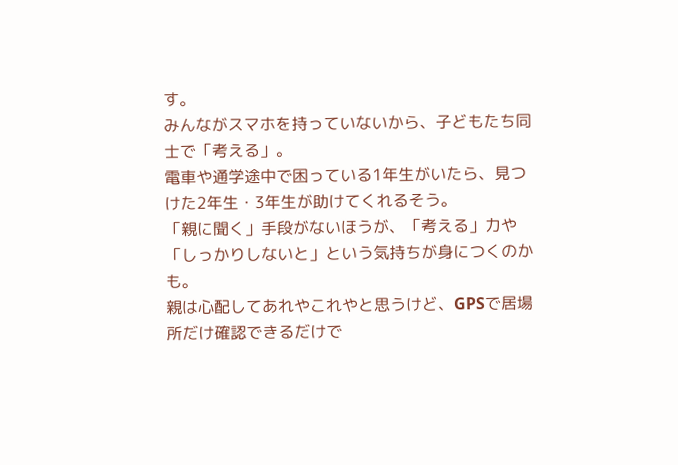す。
みんながスマホを持っていないから、子どもたち同士で「考える」。
電車や通学途中で困っている1年生がいたら、見つけた2年生・3年生が助けてくれるそう。
「親に聞く」手段がないほうが、「考える」力や「しっかりしないと」という気持ちが身につくのかも。
親は心配してあれやこれやと思うけど、GPSで居場所だけ確認できるだけで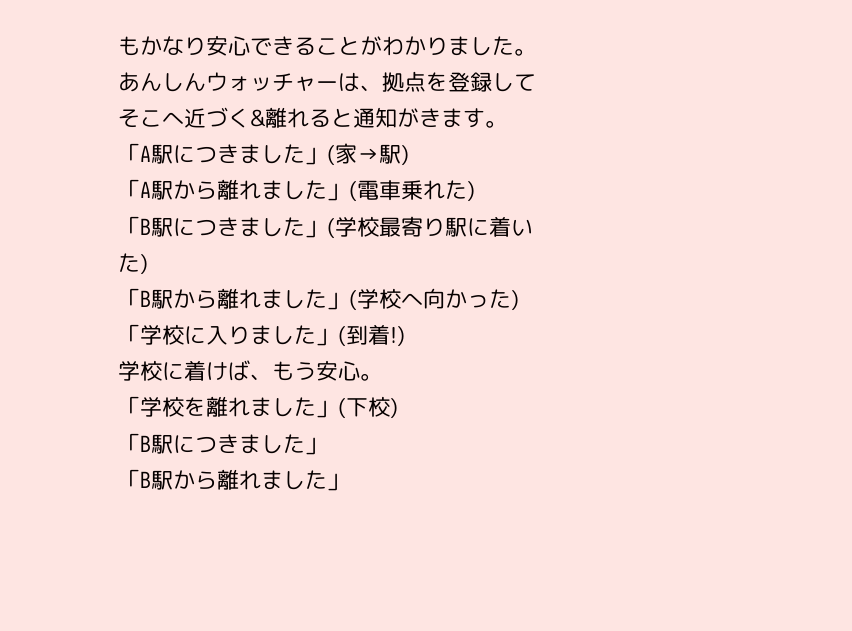もかなり安心できることがわかりました。
あんしんウォッチャーは、拠点を登録してそこへ近づく&離れると通知がきます。
「A駅につきました」(家→駅)
「A駅から離れました」(電車乗れた)
「B駅につきました」(学校最寄り駅に着いた)
「B駅から離れました」(学校へ向かった)
「学校に入りました」(到着!)
学校に着けば、もう安心。
「学校を離れました」(下校)
「B駅につきました」
「B駅から離れました」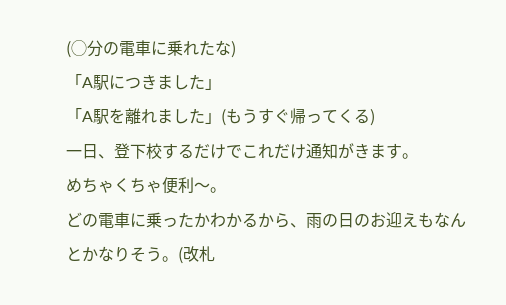(◯分の電車に乗れたな)
「A駅につきました」
「A駅を離れました」(もうすぐ帰ってくる)
一日、登下校するだけでこれだけ通知がきます。
めちゃくちゃ便利〜。
どの電車に乗ったかわかるから、雨の日のお迎えもなんとかなりそう。(改札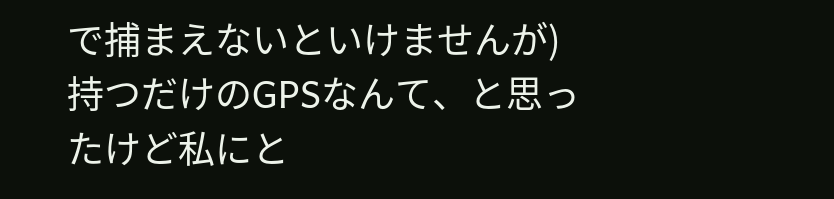で捕まえないといけませんが)
持つだけのGPSなんて、と思ったけど私にと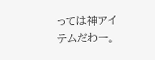っては神アイテムだわー。